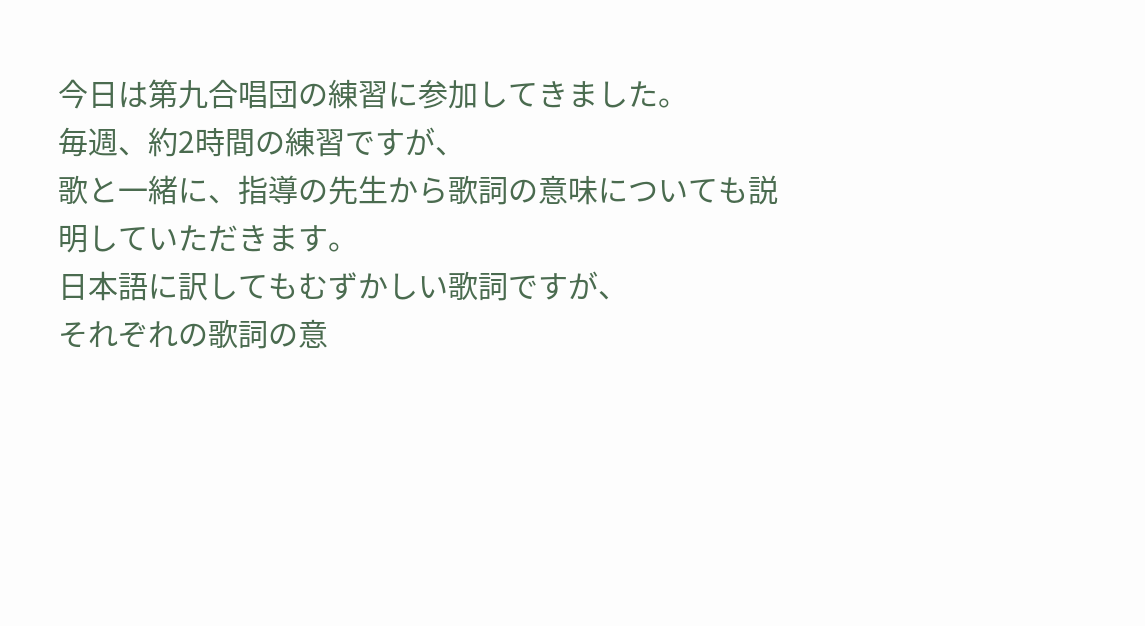今日は第九合唱団の練習に参加してきました。
毎週、約2時間の練習ですが、
歌と一緒に、指導の先生から歌詞の意味についても説明していただきます。
日本語に訳してもむずかしい歌詞ですが、
それぞれの歌詞の意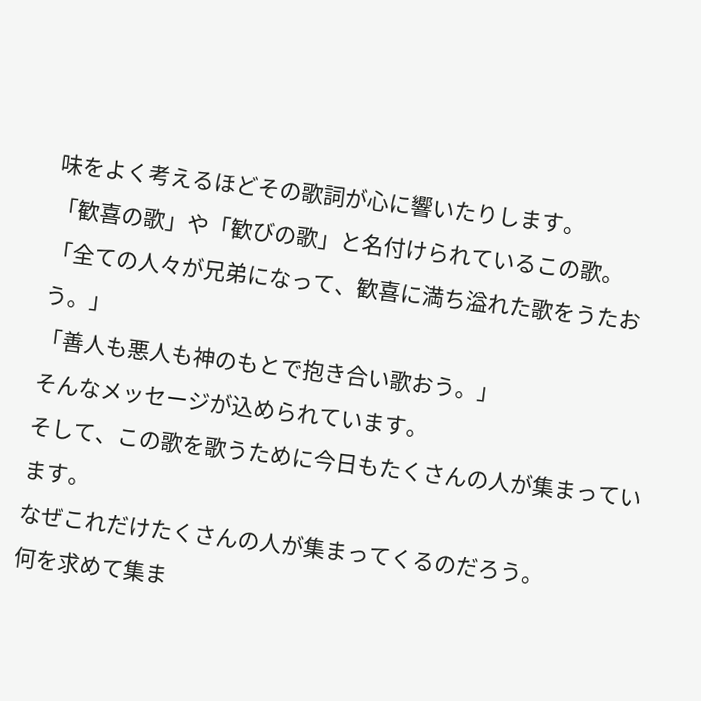味をよく考えるほどその歌詞が心に響いたりします。
「歓喜の歌」や「歓びの歌」と名付けられているこの歌。
「全ての人々が兄弟になって、歓喜に満ち溢れた歌をうたおう。」
「善人も悪人も神のもとで抱き合い歌おう。」
そんなメッセージが込められています。
そして、この歌を歌うために今日もたくさんの人が集まっています。
なぜこれだけたくさんの人が集まってくるのだろう。
何を求めて集ま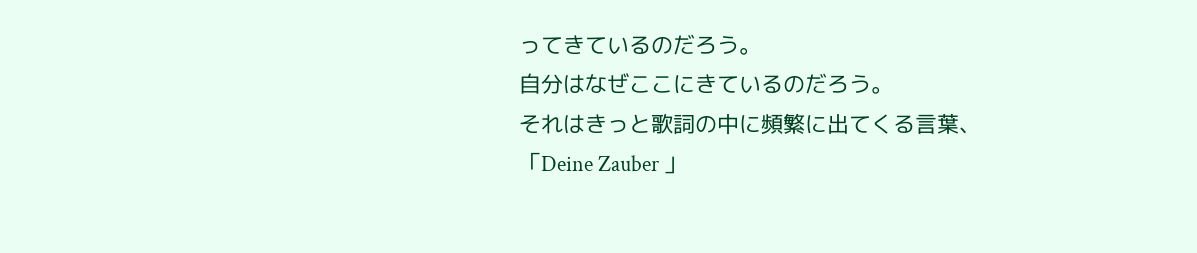ってきているのだろう。
自分はなぜここにきているのだろう。
それはきっと歌詞の中に頻繁に出てくる言葉、
「Deine Zauber 」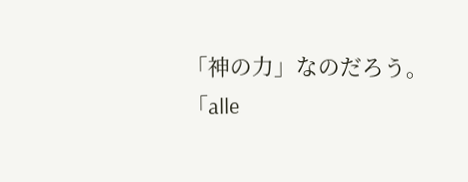「神の力」なのだろう。
「alle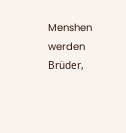Menshen werden Brüder,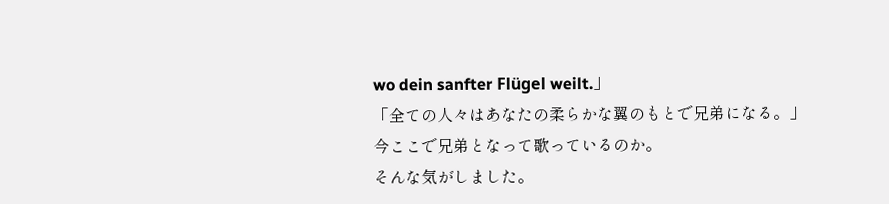wo dein sanfter Flügel weilt.」
「全ての人々はあなたの柔らかな翼のもとで兄弟になる。」
今ここで兄弟となって歌っているのか。
そんな気がしました。